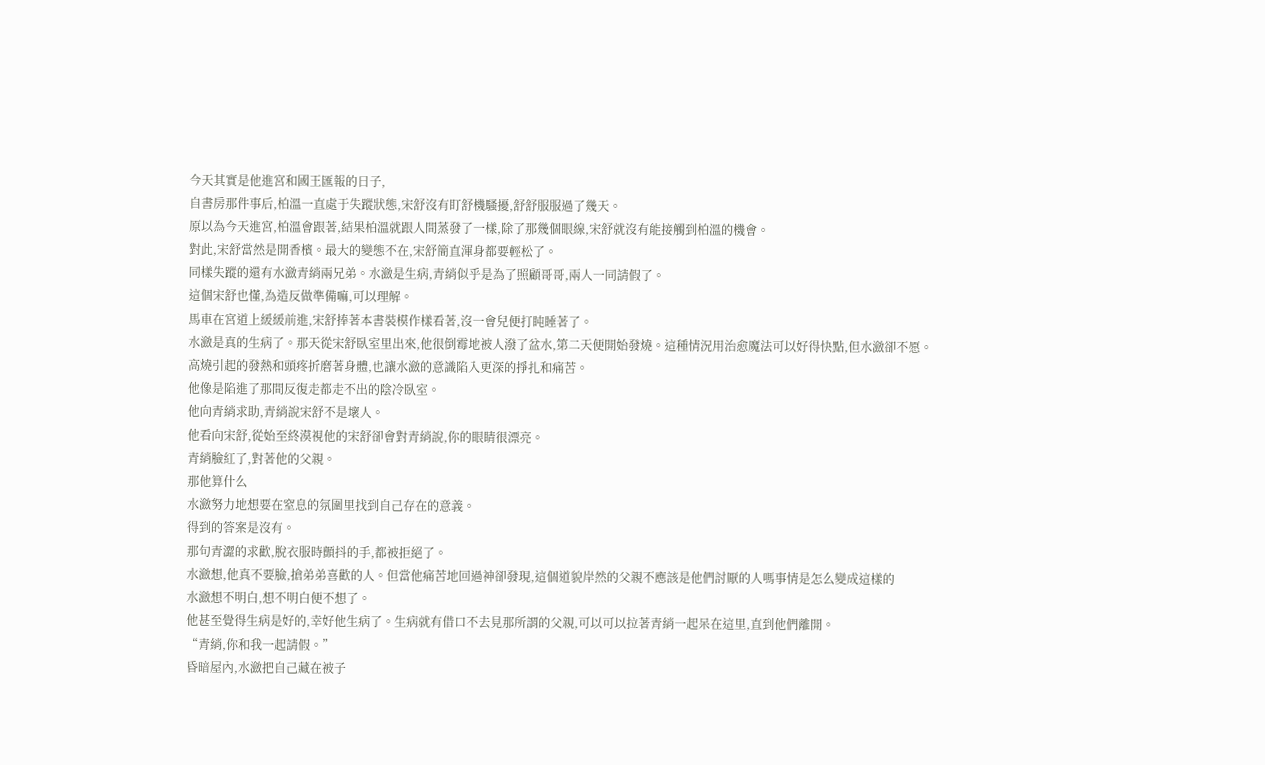今天其實是他進宮和國王匯報的日子,
自書房那件事后,柏溫一直處于失蹤狀態,宋舒沒有盯舒機騷擾,舒舒服服過了幾天。
原以為今天進宮,柏溫會跟著,結果柏溫就跟人間蒸發了一樣,除了那幾個眼線,宋舒就沒有能接觸到柏溫的機會。
對此,宋舒當然是開香檳。最大的變態不在,宋舒簡直渾身都要輕松了。
同樣失蹤的還有水瀲青綃兩兄弟。水瀲是生病,青綃似乎是為了照顧哥哥,兩人一同請假了。
這個宋舒也懂,為造反做準備嘛,可以理解。
馬車在宮道上緩緩前進,宋舒捧著本書裝模作樣看著,沒一會兒便打盹睡著了。
水瀲是真的生病了。那天從宋舒臥室里出來,他很倒霉地被人潑了盆水,第二天便開始發燒。這種情況用治愈魔法可以好得快點,但水瀲卻不愿。
高燒引起的發熱和頭疼折磨著身體,也讓水瀲的意識陷入更深的掙扎和痛苦。
他像是陷進了那間反復走都走不出的陰冷臥室。
他向青綃求助,青綃說宋舒不是壞人。
他看向宋舒,從始至終漠視他的宋舒卻會對青綃說,你的眼睛很漂亮。
青綃臉紅了,對著他的父親。
那他算什么
水瀲努力地想要在窒息的氛圍里找到自己存在的意義。
得到的答案是沒有。
那句青澀的求歡,脫衣服時顫抖的手,都被拒絕了。
水瀲想,他真不要臉,搶弟弟喜歡的人。但當他痛苦地回過神卻發現,這個道貌岸然的父親不應該是他們討厭的人嗎事情是怎么變成這樣的
水瀲想不明白,想不明白便不想了。
他甚至覺得生病是好的,幸好他生病了。生病就有借口不去見那所謂的父親,可以可以拉著青綃一起呆在這里,直到他們離開。
“青綃,你和我一起請假。”
昏暗屋內,水瀲把自己藏在被子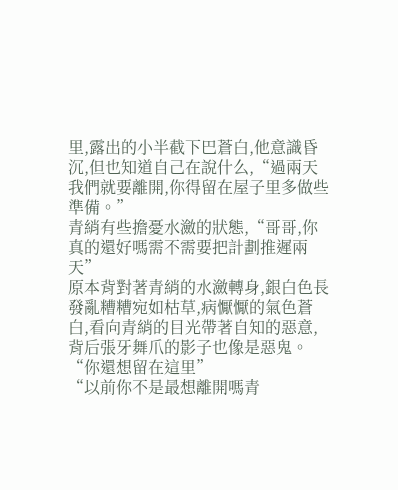里,露出的小半截下巴蒼白,他意識昏沉,但也知道自己在說什么,“過兩天我們就要離開,你得留在屋子里多做些準備。”
青綃有些擔憂水瀲的狀態,“哥哥,你真的還好嗎需不需要把計劃推遲兩天”
原本背對著青綃的水瀲轉身,銀白色長發亂糟糟宛如枯草,病懨懨的氣色蒼白,看向青綃的目光帶著自知的惡意,背后張牙舞爪的影子也像是惡鬼。
“你還想留在這里”
“以前你不是最想離開嗎青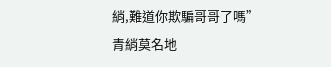綃,難道你欺騙哥哥了嗎”
青綃莫名地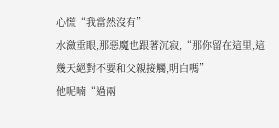心慌“我當然沒有”
水瀲垂眼,那惡魔也跟著沉寂,“那你留在這里,這幾天絕對不要和父親接觸,明白嗎”
他呢喃“過兩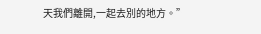天我們離開,一起去別的地方。”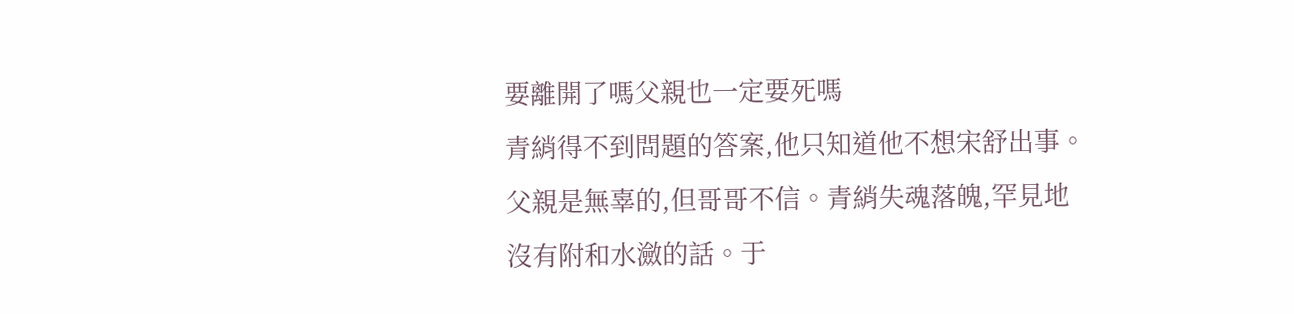要離開了嗎父親也一定要死嗎
青綃得不到問題的答案,他只知道他不想宋舒出事。
父親是無辜的,但哥哥不信。青綃失魂落魄,罕見地沒有附和水瀲的話。于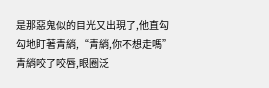是那惡鬼似的目光又出現了,他直勾勾地盯著青綃,“青綃,你不想走嗎”
青綃咬了咬唇,眼圈泛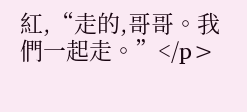紅,“走的,哥哥。我們一起走。”</p>